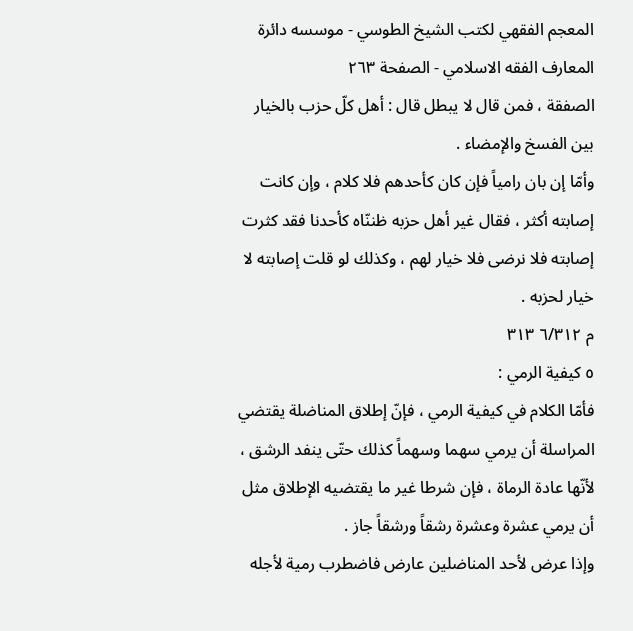المعجم الفقهي لکتب الشيخ الطوسي - موسسه دائرة المعارف الفقه الاسلامي - الصفحة ٢٦٣
الصفقة ، فمن قال لا يبطل قال : أهل كلّ حزب بالخيار بين الفسخ والإمضاء .
وأمّا إن بان رامياً فإن كان كأحدهم فلا كلام ، وإن كانت إصابته أكثر ، فقال غير أهل حزبه ظننّاه كأحدنا فقد كثرت إصابته فلا نرضى فلا خيار لهم ، وكذلك لو قلت إصابته لا خيار لحزبه .
م ٦/٣١٢ ٣١٣
٥ كيفية الرمي :
فأمّا الكلام في كيفية الرمي ، فإنّ إطلاق المناضلة يقتضي المراسلة أن يرمي سهما وسهماً كذلك حتّى ينفد الرشق ، لأنّها عادة الرماة ، فإن شرطا غير ما يقتضيه الإطلاق مثل أن يرمي عشرة وعشرة رشقاً ورشقاً جاز .
وإذا عرض لأحد المناضلين عارض فاضطرب رمية لأجله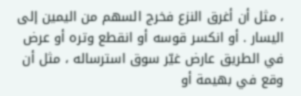، مثل أن أغرق النزع فخرج السهم من اليمين إلى اليسار . أو انكسر قوسه أو انقطع وتره أو عرض في الطريق عارض غيّر سوق استرساله ، مثل أن وقع في بهيمة أو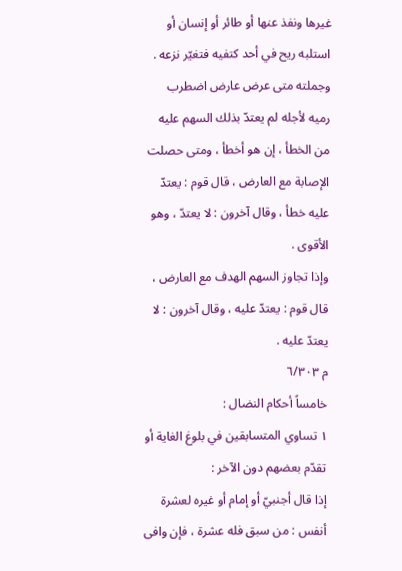غيرها ونفذ عنها أو طائر أو إنسان أو استلبه ريح في أحد كتفيه فتغيّر نزعه . وجملته متى عرض عارض اضطرب رميه لأجله لم يعتدّ بذلك السهم عليه من الخطأ ، إن هو أخطأ ، ومتى حصلت الإصابة مع العارض ، قال قوم : يعتدّ عليه خطأ ، وقال آخرون : لا يعتدّ ، وهو الأقوى .
وإذا تجاوز السهم الهدف مع العارض ، قال قوم : يعتدّ عليه ، وقال آخرون : لا يعتدّ عليه .
م ٦/٣٠٣
خامساً أحكام النضال :
١ تساوي المتسابقين في بلوغ الغاية أو تقدّم بعضهم دون الآخر :
إذا قال أجنبيّ أو إمام أو غيره لعشرة أنفس : من سبق فله عشرة ، فإن وافى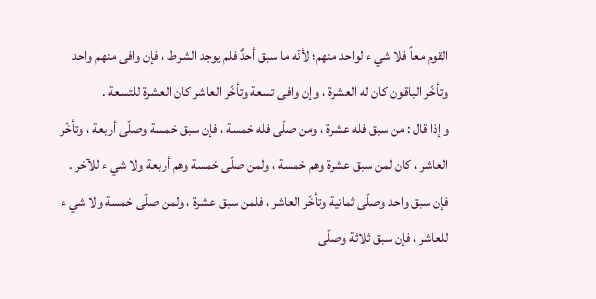القوم معاً فلا شي ء لواحد منهم؛ لأنّه ما سبق أحدٌ فلم يوجد الشرط ، فإن وافى منهم واحد وتأخّر الباقون كان له العشرة ، وإن وافى تسعة وتأخّر العاشر كان العشرة للتسعة .
وإذا قال : من سبق فله عشرة ، ومن صلّى فله خمسة ، فإن سبق خمسة وصلّى أربعة ، وتأخّر العاشر ، كان لمن سبق عشرة وهم خمسة ، ولمن صلّى خمسة وهم أربعة ولا شي ء للآخر .
فإن سبق واحد وصلّى ثمانية وتأخّر العاشر ، فلمن سبق عشرة ، ولمن صلّى خمسة ولا شي ء للعاشر ، فإن سبق ثلاثة وصلّى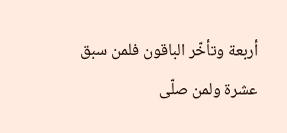أربعة وتأخّر الباقون فلمن سبق عشرة ولمن صلّى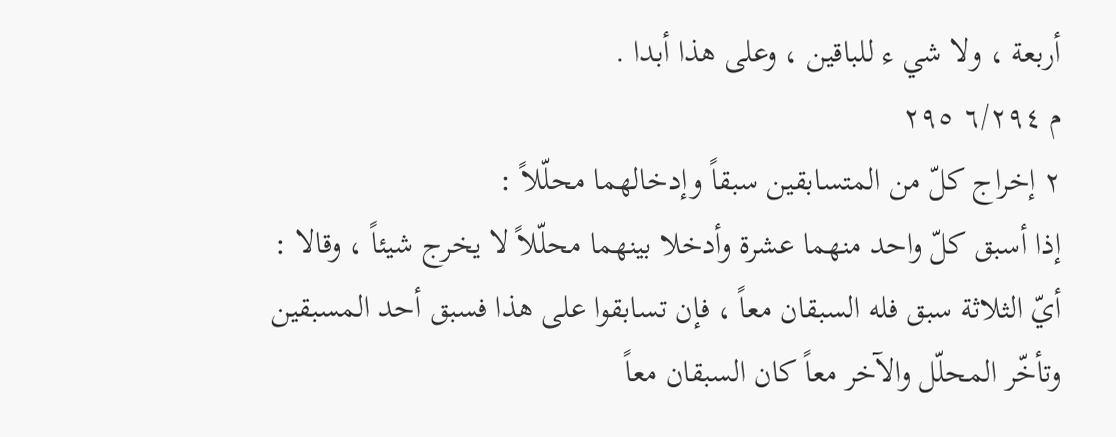أربعة ، ولا شي ء للباقين ، وعلى هذا أبدا .
م ٦/٢٩٤ ٢٩٥
٢ إخراج كلّ من المتسابقين سبقاً وإدخالهما محلّلاً :
إذا أسبق كلّ واحد منهما عشرة وأدخلا بينهما محلّلاً لا يخرج شيئاً ، وقالا : أيّ الثلاثة سبق فله السبقان معاً ، فإن تسابقوا على هذا فسبق أحد المسبقين وتأخّر المحلّل والآخر معاً كان السبقان معاً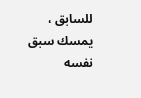للسابق ، يمسك سبق نفسه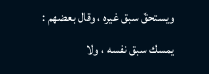ويستحقّ سبق غيره ، وقال بعضهم : يمسك سبق نفسه ، ولا